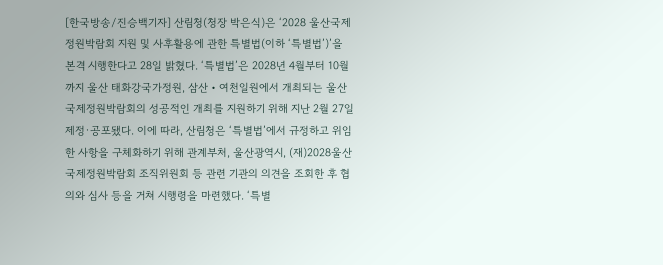[한국방송/진승백기자] 산림청(청장 박은식)은 ‘2028 울산국제정원박람회 지원 및 사후활용에 관한 특별법(이하 ‘특별법’)’을 본격 시행한다고 28일 밝혔다. ‘특별법’은 2028년 4월부터 10월까지 울산 태화강국가정원, 삼산‧여천일원에서 개최되는 울산국제정원박람회의 성공적인 개최를 지원하기 위해 지난 2월 27일 제정·공포됐다. 이에 따라, 산림청은 ‘특별법’에서 규정하고 위임한 사항을 구체화하기 위해 관계부처, 울산광역시, (재)2028울산국제정원박람회 조직위원회 등 관련 기관의 의견을 조회한 후 협의와 심사 등을 거쳐 시행령을 마련했다. ‘특별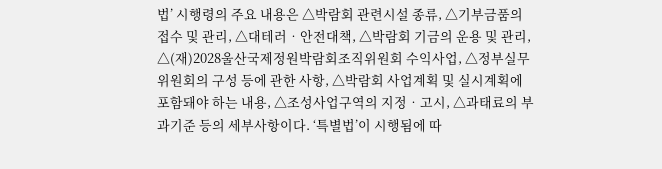법’ 시행령의 주요 내용은 △박람회 관련시설 종류, △기부금품의 접수 및 관리, △대테러‧안전대책, △박람회 기금의 운용 및 관리, △(재)2028울산국제정원박람회조직위원회 수익사업, △정부실무위원회의 구성 등에 관한 사항, △박람회 사업계획 및 실시계획에 포함돼야 하는 내용, △조성사업구역의 지정‧고시, △과태료의 부과기준 등의 세부사항이다. ‘특별법’이 시행됨에 따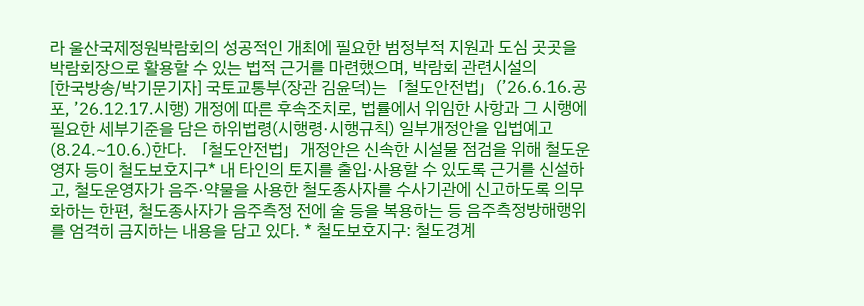라 울산국제정원박람회의 성공적인 개최에 필요한 범정부적 지원과 도심 곳곳을 박람회장으로 활용할 수 있는 법적 근거를 마련했으며, 박람회 관련시설의
[한국방송/박기문기자] 국토교통부(장관 김윤덕)는「철도안전법」(’26.6.16.공포, ’26.12.17.시행) 개정에 따른 후속조치로, 법률에서 위임한 사항과 그 시행에 필요한 세부기준을 담은 하위법령(시행령·시행규칙) 일부개정안을 입법예고(8.24.~10.6.)한다. 「철도안전법」개정안은 신속한 시설물 점검을 위해 철도운영자 등이 철도보호지구* 내 타인의 토지를 출입·사용할 수 있도록 근거를 신설하고, 철도운영자가 음주·약물을 사용한 철도종사자를 수사기관에 신고하도록 의무화하는 한편, 철도종사자가 음주측정 전에 술 등을 복용하는 등 음주측정방해행위를 엄격히 금지하는 내용을 담고 있다. * 철도보호지구: 철도경계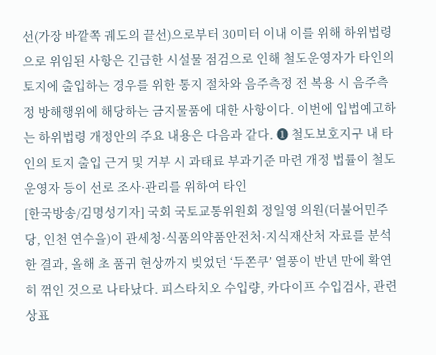선(가장 바깥쪽 궤도의 끝선)으로부터 30미터 이내 이를 위해 하위법령으로 위임된 사항은 긴급한 시설물 점검으로 인해 철도운영자가 타인의 토지에 출입하는 경우를 위한 통지 절차와 음주측정 전 복용 시 음주측정 방해행위에 해당하는 금지물품에 대한 사항이다. 이번에 입법예고하는 하위법령 개정안의 주요 내용은 다음과 같다. ❶ 철도보호지구 내 타인의 토지 출입 근거 및 거부 시 과태료 부과기준 마련 개정 법률이 철도운영자 등이 선로 조사·관리를 위하여 타인
[한국방송/김명성기자] 국회 국토교통위원회 정일영 의원(더불어민주당, 인천 연수을)이 관세청·식품의약품안전처·지식재산처 자료를 분석한 결과, 올해 초 품귀 현상까지 빚었던 ‘두쫀쿠’ 열풍이 반년 만에 확연히 꺾인 것으로 나타났다. 피스타치오 수입량, 카다이프 수입검사, 관련 상표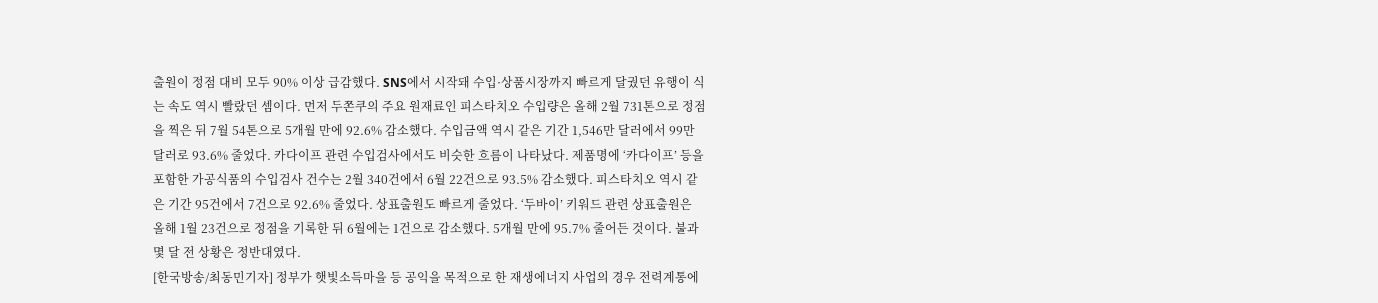출원이 정점 대비 모두 90% 이상 급감했다. SNS에서 시작돼 수입·상품시장까지 빠르게 달궜던 유행이 식는 속도 역시 빨랐던 셈이다. 먼저 두쫀쿠의 주요 원재료인 피스타치오 수입량은 올해 2월 731톤으로 정점을 찍은 뒤 7월 54톤으로 5개월 만에 92.6% 감소했다. 수입금액 역시 같은 기간 1,546만 달러에서 99만 달러로 93.6% 줄었다. 카다이프 관련 수입검사에서도 비슷한 흐름이 나타났다. 제품명에 ‘카다이프’ 등을 포함한 가공식품의 수입검사 건수는 2월 340건에서 6월 22건으로 93.5% 감소했다. 피스타치오 역시 같은 기간 95건에서 7건으로 92.6% 줄었다. 상표출원도 빠르게 줄었다. ‘두바이’ 키워드 관련 상표출원은 올해 1월 23건으로 정점을 기록한 뒤 6월에는 1건으로 감소했다. 5개월 만에 95.7% 줄어든 것이다. 불과 몇 달 전 상황은 정반대였다.
[한국방송/최동민기자] 정부가 햇빛소득마을 등 공익을 목적으로 한 재생에너지 사업의 경우 전력계통에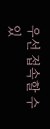우선 접속할 수 있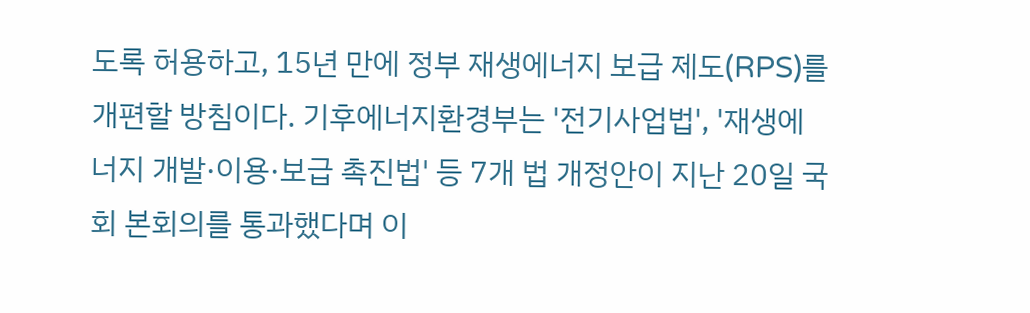도록 허용하고, 15년 만에 정부 재생에너지 보급 제도(RPS)를 개편할 방침이다. 기후에너지환경부는 '전기사업법', '재생에너지 개발·이용·보급 촉진법' 등 7개 법 개정안이 지난 20일 국회 본회의를 통과했다며 이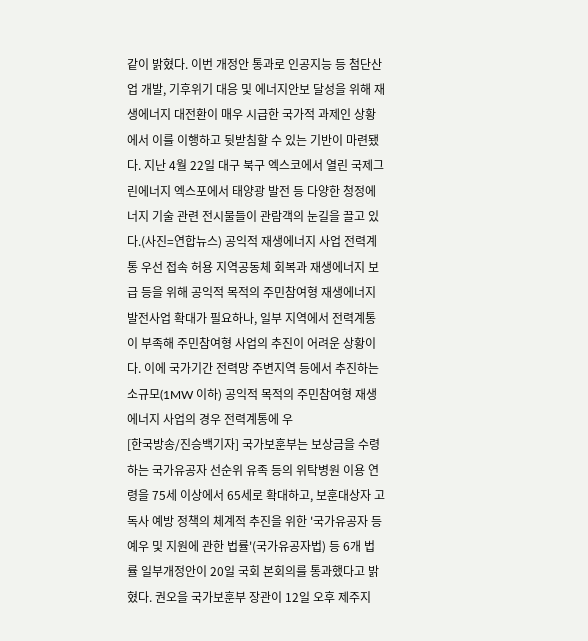같이 밝혔다. 이번 개정안 통과로 인공지능 등 첨단산업 개발, 기후위기 대응 및 에너지안보 달성을 위해 재생에너지 대전환이 매우 시급한 국가적 과제인 상황에서 이를 이행하고 뒷받침할 수 있는 기반이 마련됐다. 지난 4월 22일 대구 북구 엑스코에서 열린 국제그린에너지 엑스포에서 태양광 발전 등 다양한 청정에너지 기술 관련 전시물들이 관람객의 눈길을 끌고 있다.(사진=연합뉴스) 공익적 재생에너지 사업 전력계통 우선 접속 허용 지역공동체 회복과 재생에너지 보급 등을 위해 공익적 목적의 주민참여형 재생에너지 발전사업 확대가 필요하나, 일부 지역에서 전력계통이 부족해 주민참여형 사업의 추진이 어려운 상황이다. 이에 국가기간 전력망 주변지역 등에서 추진하는 소규모(1MW 이하) 공익적 목적의 주민참여형 재생에너지 사업의 경우 전력계통에 우
[한국방송/진승백기자] 국가보훈부는 보상금을 수령하는 국가유공자 선순위 유족 등의 위탁병원 이용 연령을 75세 이상에서 65세로 확대하고, 보훈대상자 고독사 예방 정책의 체계적 추진을 위한 '국가유공자 등 예우 및 지원에 관한 법률'(국가유공자법) 등 6개 법률 일부개정안이 20일 국회 본회의를 통과했다고 밝혔다. 권오을 국가보훈부 장관이 12일 오후 제주지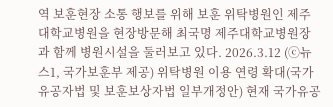역 보훈현장 소통 행보를 위해 보훈 위탁병원인 제주대학교병원을 현장방문해 최국명 제주대학교병원장과 함께 병원시설을 둘러보고 있다. 2026.3.12 (ⓒ뉴스1, 국가보훈부 제공) 위탁병원 이용 연령 확대(국가유공자법 및 보훈보상자법 일부개정안) 현재 국가유공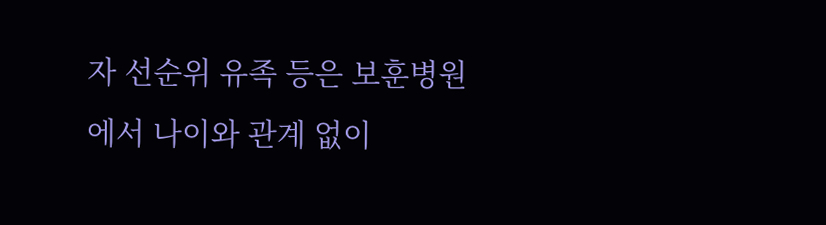자 선순위 유족 등은 보훈병원에서 나이와 관계 없이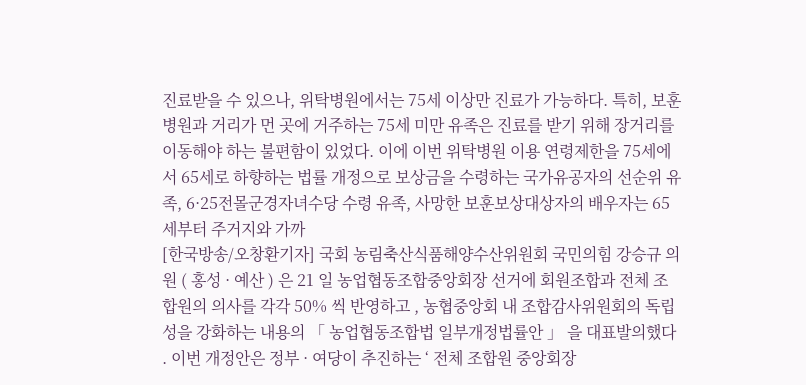진료받을 수 있으나, 위탁병원에서는 75세 이상만 진료가 가능하다. 특히, 보훈병원과 거리가 먼 곳에 거주하는 75세 미만 유족은 진료를 받기 위해 장거리를 이동해야 하는 불편함이 있었다. 이에 이번 위탁병원 이용 연령제한을 75세에서 65세로 하향하는 법률 개정으로 보상금을 수령하는 국가유공자의 선순위 유족, 6·25전몰군경자녀수당 수령 유족, 사망한 보훈보상대상자의 배우자는 65세부터 주거지와 가까
[한국방송/오창환기자] 국회 농림축산식품해양수산위원회 국민의힘 강승규 의원 ( 홍성 · 예산 ) 은 21 일 농업협동조합중앙회장 선거에 회원조합과 전체 조합원의 의사를 각각 50% 씩 반영하고 , 농협중앙회 내 조합감사위원회의 독립성을 강화하는 내용의 「 농업협동조합법 일부개정법률안 」 을 대표발의했다 . 이번 개정안은 정부 · 여당이 추진하는 ‘ 전체 조합원 중앙회장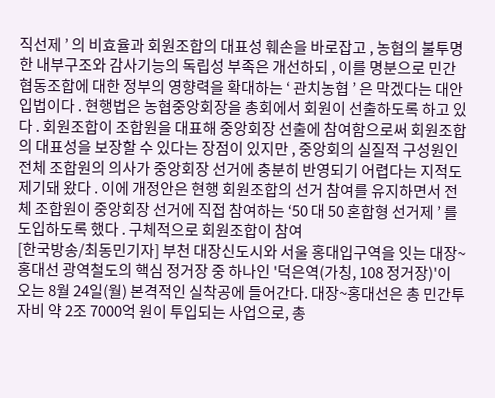직선제 ’ 의 비효율과 회원조합의 대표성 훼손을 바로잡고 , 농협의 불투명한 내부구조와 감사기능의 독립성 부족은 개선하되 , 이를 명분으로 민간 협동조합에 대한 정부의 영향력을 확대하는 ‘ 관치농협 ’ 은 막겠다는 대안입법이다 . 현행법은 농협중앙회장을 총회에서 회원이 선출하도록 하고 있다 . 회원조합이 조합원을 대표해 중앙회장 선출에 참여함으로써 회원조합의 대표성을 보장할 수 있다는 장점이 있지만 , 중앙회의 실질적 구성원인 전체 조합원의 의사가 중앙회장 선거에 충분히 반영되기 어렵다는 지적도 제기돼 왔다 . 이에 개정안은 현행 회원조합의 선거 참여를 유지하면서 전체 조합원이 중앙회장 선거에 직접 참여하는 ‘50 대 50 혼합형 선거제 ’ 를 도입하도록 했다 . 구체적으로 회원조합이 참여
[한국방송/최동민기자] 부천 대장신도시와 서울 홍대입구역을 잇는 대장~홍대선 광역철도의 핵심 정거장 중 하나인 '덕은역(가칭, 108 정거장)'이 오는 8월 24일(월) 본격적인 실착공에 들어간다. 대장~홍대선은 총 민간투자비 약 2조 7000억 원이 투입되는 사업으로, 총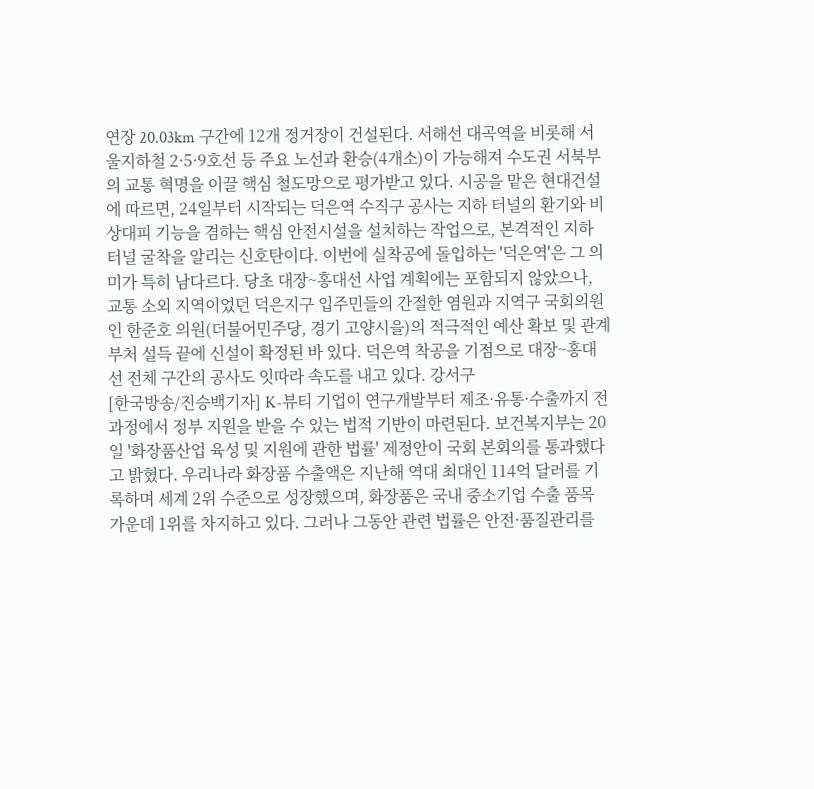연장 20.03km 구간에 12개 정거장이 건설된다. 서해선 대곡역을 비롯해 서울지하철 2·5·9호선 등 주요 노선과 환승(4개소)이 가능해져 수도권 서북부의 교통 혁명을 이끌 핵심 철도망으로 평가받고 있다. 시공을 맡은 현대건설에 따르면, 24일부터 시작되는 덕은역 수직구 공사는 지하 터널의 환기와 비상대피 기능을 겸하는 핵심 안전시설을 설치하는 작업으로, 본격적인 지하 터널 굴착을 알리는 신호탄이다. 이번에 실착공에 돌입하는 '덕은역'은 그 의미가 특히 남다르다. 당초 대장~홍대선 사업 계획에는 포함되지 않았으나, 교통 소외 지역이었던 덕은지구 입주민들의 간절한 염원과 지역구 국회의원인 한준호 의원(더불어민주당, 경기 고양시을)의 적극적인 예산 확보 및 관계 부처 설득 끝에 신설이 확정된 바 있다. 덕은역 착공을 기점으로 대장~홍대선 전체 구간의 공사도 잇따라 속도를 내고 있다. 강서구
[한국방송/진승백기자] K-뷰티 기업이 연구개발부터 제조·유통·수출까지 전 과정에서 정부 지원을 받을 수 있는 법적 기반이 마련된다. 보건복지부는 20일 '화장품산업 육성 및 지원에 관한 법률' 제정안이 국회 본회의를 통과했다고 밝혔다. 우리나라 화장품 수출액은 지난해 역대 최대인 114억 달러를 기록하며 세계 2위 수준으로 성장했으며, 화장품은 국내 중소기업 수출 품목 가운데 1위를 차지하고 있다. 그러나 그동안 관련 법률은 안전·품질관리를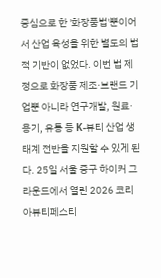중심으로 한 '화장품법'뿐이어서 산업 육성을 위한 별도의 법적 기반이 없었다. 이번 법 제정으로 화장품 제조·브랜드 기업뿐 아니라 연구개발, 원료·용기, 유통 등 K-뷰티 산업 생태계 전반을 지원할 수 있게 된다. 25일 서울 중구 하이커 그라운드에서 열린 2026 코리아뷰티페스티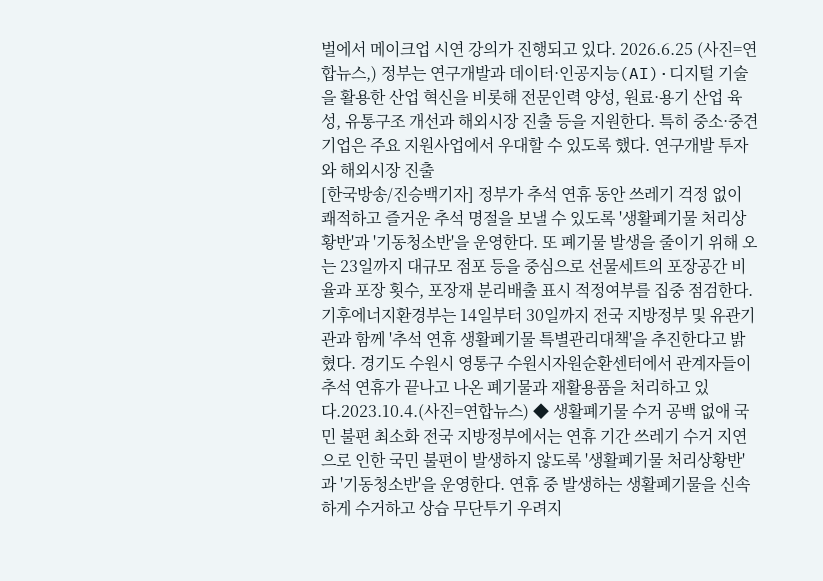벌에서 메이크업 시연 강의가 진행되고 있다. 2026.6.25 (사진=연합뉴스,) 정부는 연구개발과 데이터·인공지능(AI)·디지털 기술을 활용한 산업 혁신을 비롯해 전문인력 양성, 원료·용기 산업 육성, 유통구조 개선과 해외시장 진출 등을 지원한다. 특히 중소·중견기업은 주요 지원사업에서 우대할 수 있도록 했다. 연구개발 투자와 해외시장 진출
[한국방송/진승백기자] 정부가 추석 연휴 동안 쓰레기 걱정 없이 쾌적하고 즐거운 추석 명절을 보낼 수 있도록 '생활폐기물 처리상황반'과 '기동청소반'을 운영한다. 또 폐기물 발생을 줄이기 위해 오는 23일까지 대규모 점포 등을 중심으로 선물세트의 포장공간 비율과 포장 횟수, 포장재 분리배출 표시 적정여부를 집중 점검한다. 기후에너지환경부는 14일부터 30일까지 전국 지방정부 및 유관기관과 함께 '추석 연휴 생활폐기물 특별관리대책'을 추진한다고 밝혔다. 경기도 수원시 영통구 수원시자원순환센터에서 관계자들이 추석 연휴가 끝나고 나온 폐기물과 재활용품을 처리하고 있다.2023.10.4.(사진=연합뉴스) ◆ 생활폐기물 수거 공백 없애 국민 불편 최소화 전국 지방정부에서는 연휴 기간 쓰레기 수거 지연으로 인한 국민 불편이 발생하지 않도록 '생활폐기물 처리상황반'과 '기동청소반'을 운영한다. 연휴 중 발생하는 생활폐기물을 신속하게 수거하고 상습 무단투기 우려지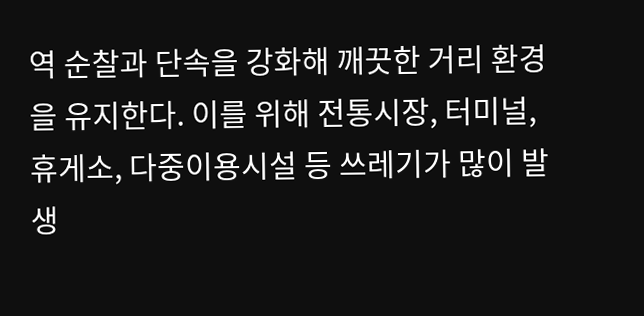역 순찰과 단속을 강화해 깨끗한 거리 환경을 유지한다. 이를 위해 전통시장, 터미널, 휴게소, 다중이용시설 등 쓰레기가 많이 발생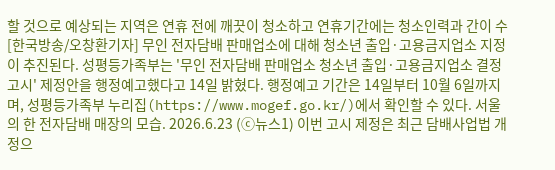할 것으로 예상되는 지역은 연휴 전에 깨끗이 청소하고 연휴기간에는 청소인력과 간이 수
[한국방송/오창환기자] 무인 전자담배 판매업소에 대해 청소년 출입·고용금지업소 지정이 추진된다. 성평등가족부는 '무인 전자담배 판매업소 청소년 출입·고용금지업소 결정 고시' 제정안을 행정예고했다고 14일 밝혔다. 행정예고 기간은 14일부터 10월 6일까지며, 성평등가족부 누리집(https://www.mogef.go.kr/)에서 확인할 수 있다. 서울의 한 전자담배 매장의 모습. 2026.6.23 (ⓒ뉴스1) 이번 고시 제정은 최근 담배사업법 개정으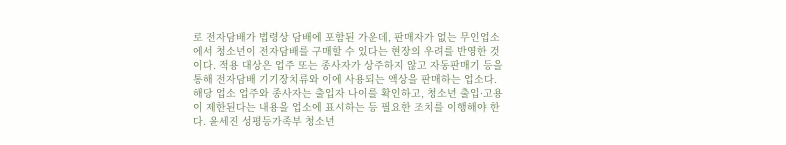로 전자담배가 법령상 담배에 포함된 가운데, 판매자가 없는 무인업소에서 청소년이 전자담배를 구매할 수 있다는 현장의 우려를 반영한 것이다. 적용 대상은 업주 또는 종사자가 상주하지 않고 자동판매기 등을 통해 전자담배 기기장치류와 이에 사용되는 액상을 판매하는 업소다. 해당 업소 업주와 종사자는 출입자 나이를 확인하고, 청소년 출입·고용이 제한된다는 내용을 업소에 표시하는 등 필요한 조치를 이행해야 한다. 윤세진 성평등가족부 청소년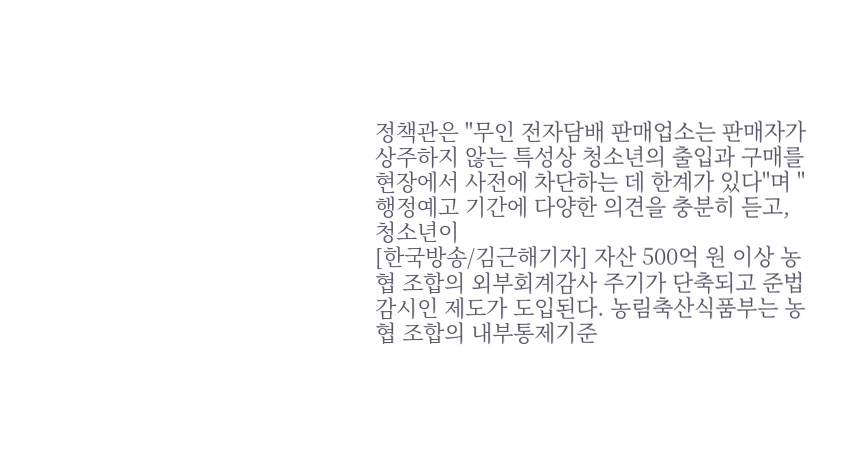정책관은 "무인 전자담배 판매업소는 판매자가 상주하지 않는 특성상 청소년의 출입과 구매를 현장에서 사전에 차단하는 데 한계가 있다"며 "행정예고 기간에 다양한 의견을 충분히 듣고, 청소년이
[한국방송/김근해기자] 자산 500억 원 이상 농협 조합의 외부회계감사 주기가 단축되고 준법감시인 제도가 도입된다. 농림축산식품부는 농협 조합의 내부통제기준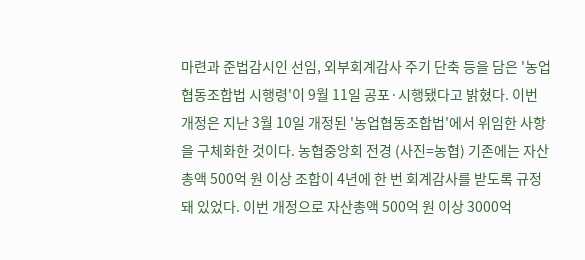마련과 준법감시인 선임, 외부회계감사 주기 단축 등을 담은 '농업협동조합법 시행령'이 9월 11일 공포·시행됐다고 밝혔다. 이번 개정은 지난 3월 10일 개정된 '농업협동조합법'에서 위임한 사항을 구체화한 것이다. 농협중앙회 전경 (사진=농협) 기존에는 자산총액 500억 원 이상 조합이 4년에 한 번 회계감사를 받도록 규정돼 있었다. 이번 개정으로 자산총액 500억 원 이상 3000억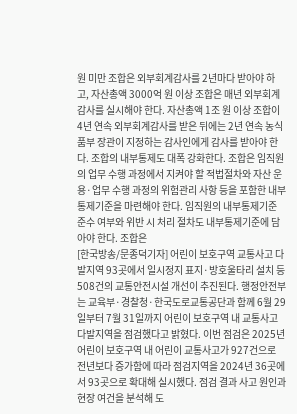원 미만 조합은 외부회계감사를 2년마다 받아야 하고, 자산총액 3000억 원 이상 조합은 매년 외부회계감사를 실시해야 한다. 자산총액 1조 원 이상 조합이 4년 연속 외부회계감사를 받은 뒤에는 2년 연속 농식품부 장관이 지정하는 감사인에게 감사를 받아야 한다. 조합의 내부통제도 대폭 강화한다. 조합은 임직원의 업무 수행 과정에서 지켜야 할 적법절차와 자산 운용·업무 수행 과정의 위험관리 사항 등을 포함한 내부통제기준을 마련해야 한다. 임직원의 내부통제기준 준수 여부와 위반 시 처리 절차도 내부통제기준에 담아야 한다. 조합은
[한국방송/문종덕기자] 어린이 보호구역 교통사고 다발지역 93곳에서 일시정지 표지·방호울타리 설치 등 508건의 교통안전시설 개선이 추진된다. 행정안전부는 교육부·경찰청·한국도로교통공단과 함께 6월 29일부터 7월 31일까지 어린이 보호구역 내 교통사고 다발지역을 점검했다고 밝혔다. 이번 점검은 2025년 어린이 보호구역 내 어린이 교통사고가 927건으로 전년보다 증가함에 따라 점검지역을 2024년 36곳에서 93곳으로 확대해 실시했다. 점검 결과 사고 원인과 현장 여건을 분석해 도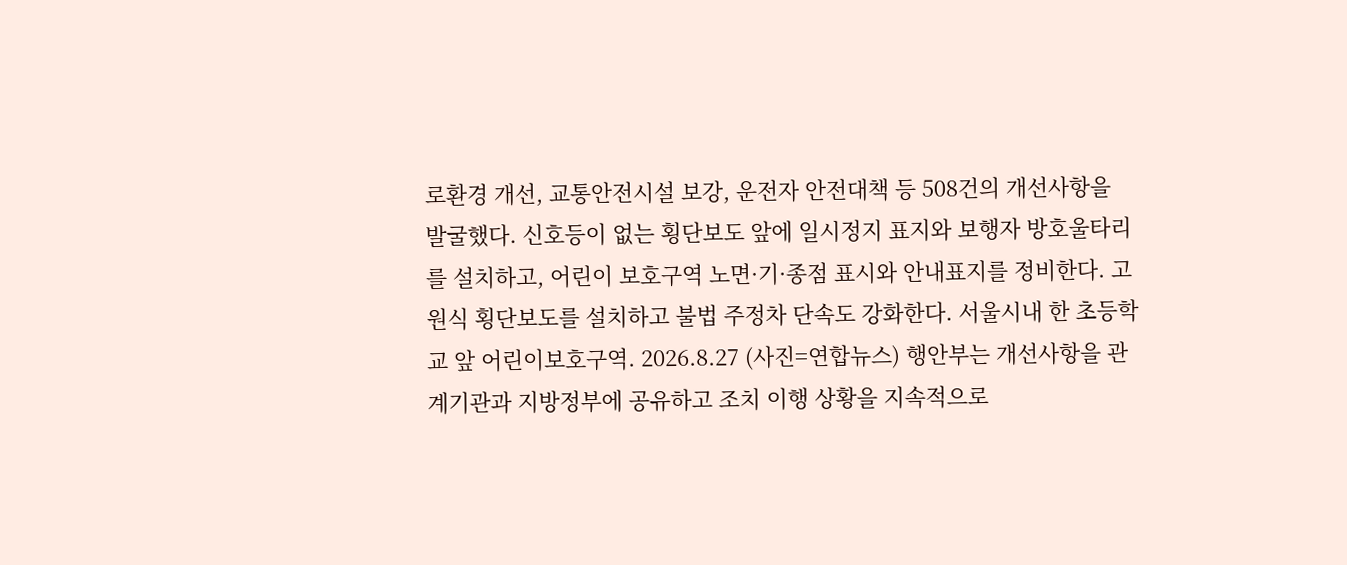로환경 개선, 교통안전시설 보강, 운전자 안전대책 등 508건의 개선사항을 발굴했다. 신호등이 없는 횡단보도 앞에 일시정지 표지와 보행자 방호울타리를 설치하고, 어린이 보호구역 노면·기·종점 표시와 안내표지를 정비한다. 고원식 횡단보도를 설치하고 불법 주정차 단속도 강화한다. 서울시내 한 초등학교 앞 어린이보호구역. 2026.8.27 (사진=연합뉴스) 행안부는 개선사항을 관계기관과 지방정부에 공유하고 조치 이행 상황을 지속적으로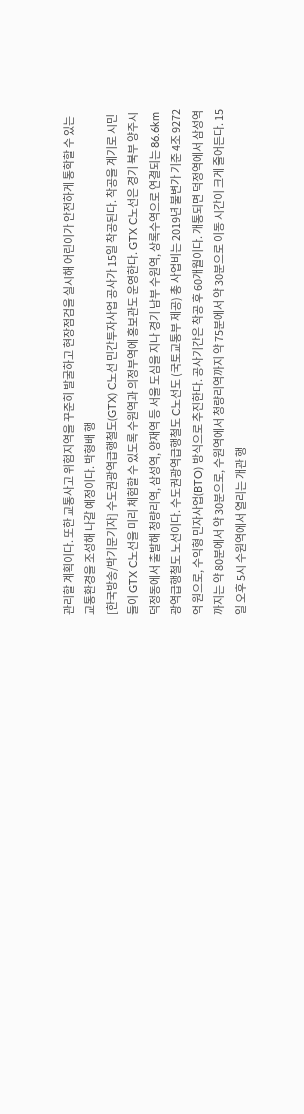관리할 계획이다. 또한 교통사고 위험지역을 꾸준히 발굴하고 현장점검을 실시해 어린이가 안전하게 통학할 수 있는 교통환경을 조성해 나갈 예정이다. 박형배 행
[한국방송/박기문기자] 수도권광역급행철도(GTX) C노선 민간투자사업 공사가 15일 착공된다. 착공을 계기로 시민들이 GTX C노선을 미리 체험할 수 있도록 수원역과 의정부역에 홍보관도 운영한다. GTX C노선은 경기 북부 양주시 덕정동에서 출발해 청량리역, 삼성역, 양재역 등 서울 도심을 지나 경기 남부 수원역, 상록수역으로 연결되는 86.6km 광역급행철도 노선이다. 수도권광역급행철도 C노선도 (국토교통부 제공) 총 사업비는 2019년 불변가 기준 4조 9272억 원으로, 수익형 민자사업(BTO) 방식으로 추진한다. 공사기간은 착공 후 60개월이다. 개통되면 덕정역에서 삼성역까지는 약 80분에서 약 30분으로, 수원역에서 청량리역까지 약 75분에서 약 30분으로 이동 시간이 크게 줄어든다. 15일 오후 5시 수원역에서 열리는 개관 행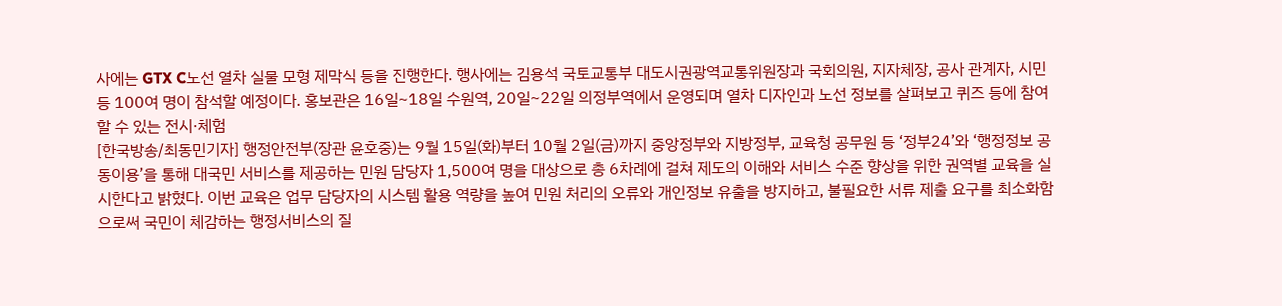사에는 GTX C노선 열차 실물 모형 제막식 등을 진행한다. 행사에는 김용석 국토교통부 대도시권광역교통위원장과 국회의원, 지자체장, 공사 관계자, 시민 등 100여 명이 참석할 예정이다. 홍보관은 16일~18일 수원역, 20일~22일 의정부역에서 운영되며 열차 디자인과 노선 정보를 살펴보고 퀴즈 등에 참여할 수 있는 전시·체험
[한국방송/최동민기자] 행정안전부(장관 윤호중)는 9월 15일(화)부터 10월 2일(금)까지 중앙정부와 지방정부, 교육청 공무원 등 ‘정부24’와 ‘행정정보 공동이용’을 통해 대국민 서비스를 제공하는 민원 담당자 1,500여 명을 대상으로 총 6차례에 걸쳐 제도의 이해와 서비스 수준 향상을 위한 권역별 교육을 실시한다고 밝혔다. 이번 교육은 업무 담당자의 시스템 활용 역량을 높여 민원 처리의 오류와 개인정보 유출을 방지하고, 불필요한 서류 제출 요구를 최소화함으로써 국민이 체감하는 행정서비스의 질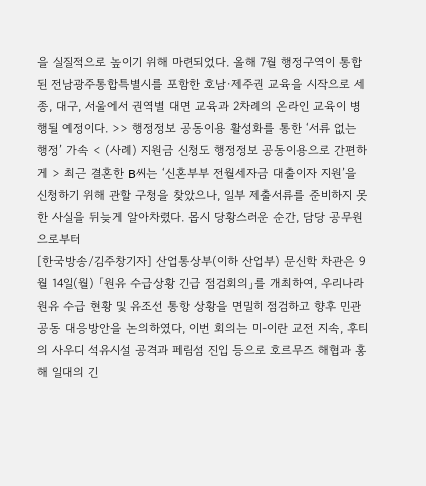을 실질적으로 높이기 위해 마련되었다. 올해 7월 행정구역이 통합된 전남광주통합특별시를 포함한 호남·제주권 교육을 시작으로 세종, 대구, 서울에서 권역별 대면 교육과 2차례의 온라인 교육이 병행될 예정이다. >> 행정정보 공동이용 활성화를 통한 ‘서류 없는 행정’ 가속 < (사례) 지원금 신청도 행정정보 공동이용으로 간편하게 > 최근 결혼한 B씨는 ‘신혼부부 전월세자금 대출이자 지원’을 신청하기 위해 관할 구청을 찾았으나, 일부 제출서류를 준비하지 못한 사실을 뒤늦게 알아차렸다. 몹시 당황스러운 순간, 담당 공무원으로부터
[한국방송/김주창기자] 산업통상부(이하 산업부) 문신학 차관은 9월 14일(월) 「원유 수급상황 긴급 점검회의」를 개최하여, 우리나라 원유 수급 현황 및 유조선 통항 상황을 면밀히 점검하고 향후 민관 공동 대응방안을 논의하였다, 이번 회의는 미-이란 교전 지속, 후티의 사우디 석유시설 공격과 페림섬 진입 등으로 호르무즈 해협과 홍해 일대의 긴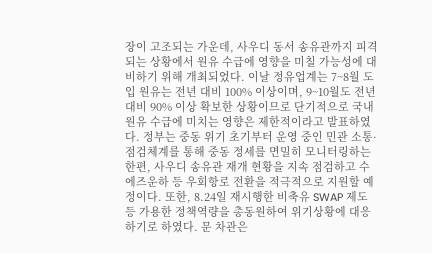장이 고조되는 가운데, 사우디 동서 송유관까지 피격되는 상황에서 원유 수급에 영향을 미칠 가능성에 대비하기 위해 개최되었다. 이날 정유업계는 7~8월 도입 원유는 전년 대비 100% 이상이며, 9~10월도 전년 대비 90% 이상 확보한 상황이므로 단기적으로 국내 원유 수급에 미치는 영향은 제한적이라고 발표하였다. 정부는 중동 위기 초기부터 운영 중인 민관 소통·점검체계를 통해 중동 정세를 면밀히 모니터링하는 한편, 사우디 송유관 재개 현황을 지속 점검하고 수에즈운하 등 우회항로 전환을 적극적으로 지원할 예정이다. 또한, 8.24일 재시행한 비축유 SWAP 제도 등 가용한 정책역량을 총동원하여 위기상황에 대응하기로 하였다. 문 차관은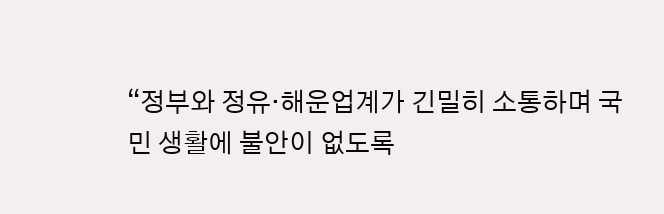“정부와 정유·해운업계가 긴밀히 소통하며 국민 생활에 불안이 없도록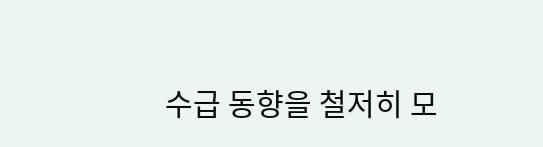수급 동향을 철저히 모